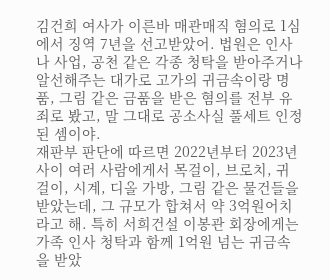김건희 여사가 이른바 매관매직 혐의로 1심에서 징역 7년을 선고받았어. 법원은 인사나 사업, 공천 같은 각종 청탁을 받아주거나 알선해주는 대가로 고가의 귀금속이랑 명품, 그림 같은 금품을 받은 혐의를 전부 유죄로 봤고, 말 그대로 공소사실 풀세트 인정된 셈이야.
재판부 판단에 따르면 2022년부터 2023년 사이 여러 사람에게서 목걸이, 브로치, 귀걸이, 시계, 디올 가방, 그림 같은 물건들을 받았는데, 그 규모가 합쳐서 약 3억원어치라고 해. 특히 서희건설 이봉관 회장에게는 가족 인사 청탁과 함께 1억원 넘는 귀금속을 받았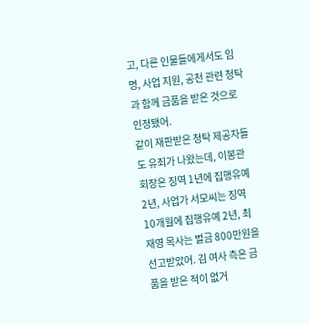고, 다른 인물들에게서도 임명, 사업 지원, 공천 관련 청탁과 함께 금품을 받은 것으로 인정됐어.
같이 재판받은 청탁 제공자들도 유죄가 나왔는데, 이봉관 회장은 징역 1년에 집행유예 2년, 사업가 서모씨는 징역 10개월에 집행유예 2년, 최재영 목사는 벌금 800만원을 선고받았어. 김 여사 측은 금품을 받은 적이 없거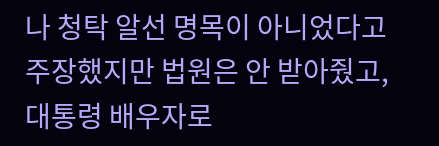나 청탁 알선 명목이 아니었다고 주장했지만 법원은 안 받아줬고, 대통령 배우자로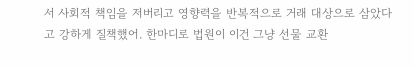서 사회적 책임을 저버리고 영향력을 반복적으로 거래 대상으로 삼았다고 강하게 질책했어. 한마디로 법원이 이건 그냥 선물 교환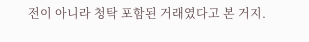전이 아니라 청탁 포함된 거래였다고 본 거지.